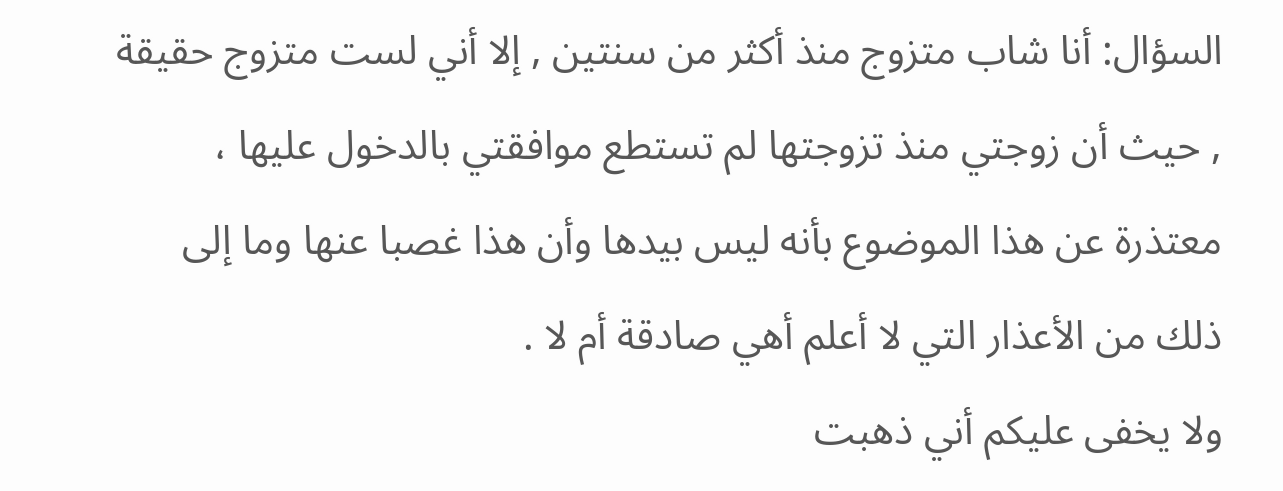السؤال: أنا شاب متزوج منذ أكثر من سنتين , إلا أني لست متزوج حقيقة , حيث أن زوجتي منذ تزوجتها لم تستطع موافقتي بالدخول عليها ، معتذرة عن هذا الموضوع بأنه ليس بيدها وأن هذا غصبا عنها وما إلى ذلك من الأعذار التي لا أعلم أهي صادقة أم لا .
ولا يخفى عليكم أني ذهبت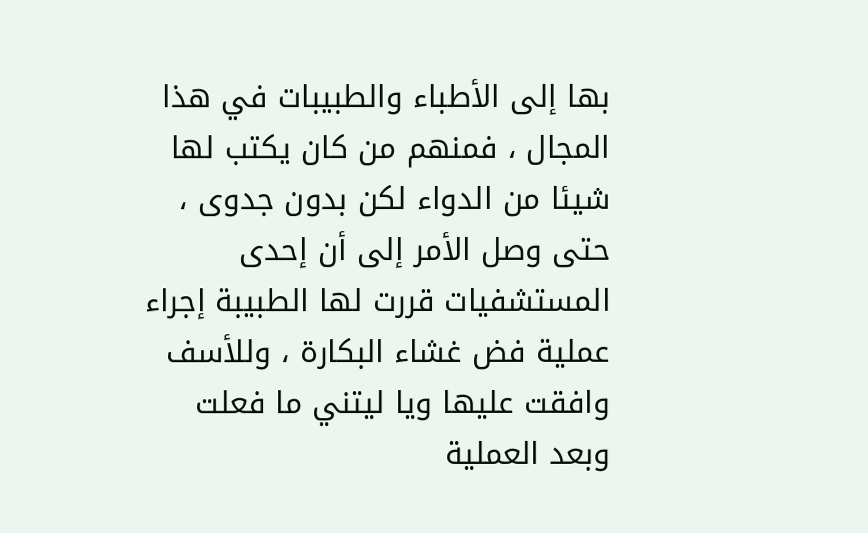بها إلى الأطباء والطبيبات في هذا المجال ، فمنهم من كان يكتب لها شيئا من الدواء لكن بدون جدوى ، حتى وصل الأمر إلى أن إحدى المستشفيات قررت لها الطبيبة إجراء عملية فض غشاء البكارة ، وللأسف وافقت عليها ويا ليتني ما فعلت وبعد العملية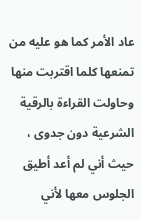عاد الأمر كما هو عليه من تمنعها كلما اقتربت منها وحاولت القراءة بالرقية الشرعية دون جدوى ، حيث أني لم أعد أطيق الجلوس معها لأني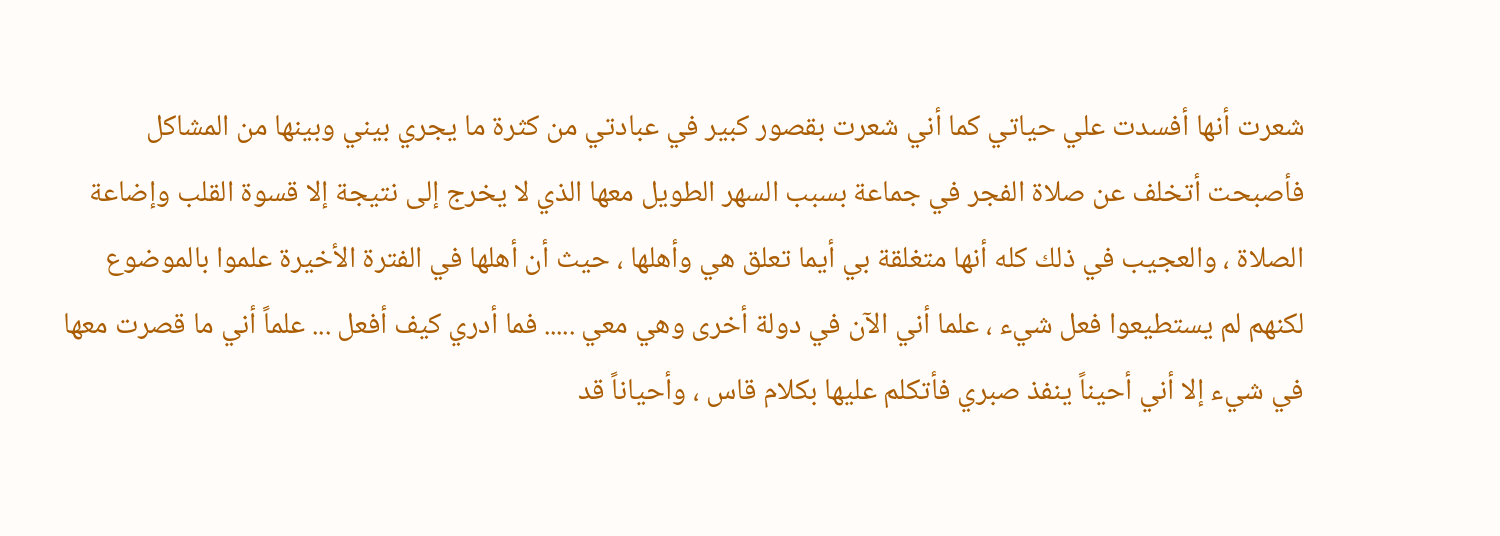شعرت أنها أفسدت علي حياتي كما أني شعرت بقصور كبير في عبادتي من كثرة ما يجري بيني وبينها من المشاكل فأصبحت أتخلف عن صلاة الفجر في جماعة بسبب السهر الطويل معها الذي لا يخرج إلى نتيجة إلا قسوة القلب وإضاعة الصلاة ، والعجيب في ذلك كله أنها متغلقة بي أيما تعلق هي وأهلها ، حيث أن أهلها في الفترة الأخيرة علموا بالموضوع
لكنهم لم يستطيعوا فعل شيء ، علما أني الآن في دولة أخرى وهي معي ..... فما أدري كيف أفعل ... علماً أني ما قصرت معها في شيء إلا أني أحيناً ينفذ صبري فأتكلم عليها بكلام قاس ، وأحياناً قد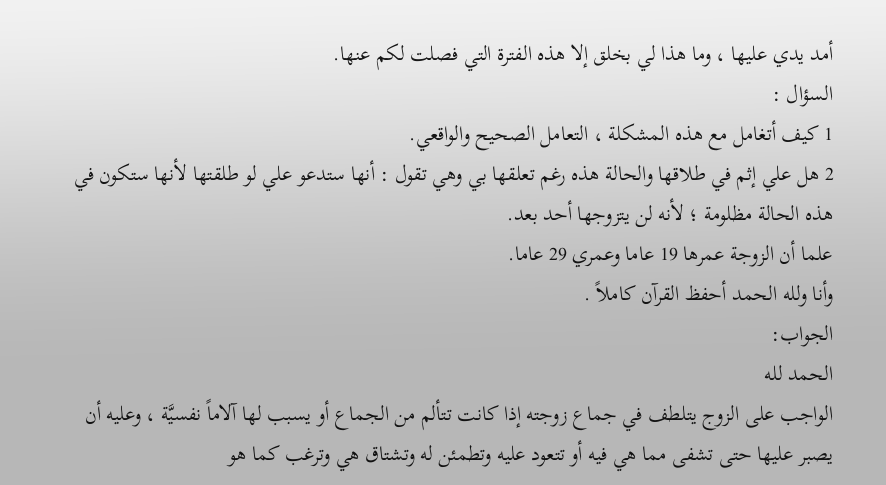أمد يدي عليها ، وما هذا لي بخلق إلا هذه الفترة التي فصلت لكم عنها.
السؤال :
1 كيف أتغامل مع هذه المشكلة ، التعامل الصحيح والواقعي.
2 هل علي إثم في طلاقها والحالة هذه رغم تعلقها بي وهي تقول : أنها ستدعو علي لو طلقتها لأنها ستكون في هذه الحالة مظلومة ؛ لأنه لن يتزوجها أحد بعد.
علما أن الزوجة عمرها 19 عاما وعمري 29 عاما.
وأنا ولله الحمد أحفظ القرآن كاملاً .
الجواب:
الحمد لله
الواجب على الزوج يتلطف في جماع زوجته إذا كانت تتألم من الجماع أو يسبب لها آلاماً نفسيَّة ، وعليه أن يصبر عليها حتى تشفى مما هي فيه أو تتعود عليه وتطمئن له وتشتاق هي وترغب كما هو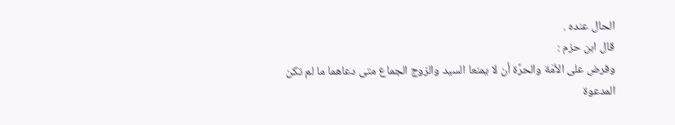الحال عنده .
قال ابن حزم :
وفرض على الأمَة والحرَّة أن لا يمنعا السيد والزوج الجماع متى دعاهما ما لم تكن المدعوة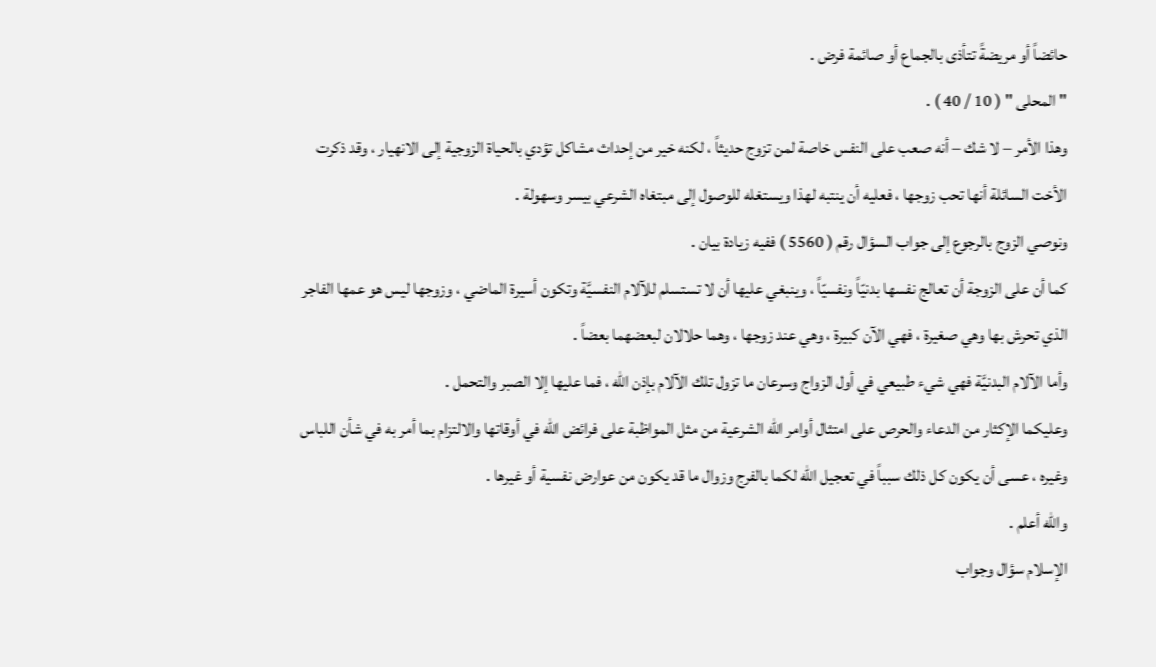حائضاً أو مريضةً تتأذى بالجماع أو صائمة فرض .
" المحلى " ( 10 / 40 ) .
وهذا الأمر – لا شك – أنه صعب على النفس خاصة لمن تزوج حديثاً ، لكنه خير من إحداث مشاكل تؤدي بالحياة الزوجية إلى الانهيار ، وقد ذكرت الأخت السائلة أنها تحب زوجها ، فعليه أن ينتبه لهذا ويستغله للوصول إلى مبتغاه الشرعي بيسر وسهولة .
ونوصي الزوج بالرجوع إلى جواب السؤال رقم ( 5560 ) ففيه زيادة بيان .
كما أن على الزوجة أن تعالج نفسها بدنيّاً ونفسيّاً ، وينبغي عليها أن لا تستسلم للآلام النفسيَّة وتكون أسيرة الماضي ، وزوجها ليس هو عمها الفاجر الذي تحرش بها وهي صغيرة ، فهي الآن كبيرة ، وهي عند زوجها ، وهما حلالان لبعضهما بعضاً .
وأما الآلام البدنيَّة فهي شيء طبيعي في أول الزواج وسرعان ما تزول تلك الآلام بإذن الله ، فما عليها إلا الصبر والتحمل .
وعليكما الإكثار من الدعاء والحرص على امتثال أوامر الله الشرعية من مثل المواظبة على فرائض الله في أوقاتها والالتزام بما أمر به في شأن اللباس وغيره ، عسى أن يكون كل ذلك سبباً في تعجيل الله لكما بالفرج وزوال ما قد يكون من عوارض نفسية أو غيرها .
والله أعلم .
الإسلام سؤال وجواب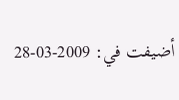أضيفت في: 2009-03-28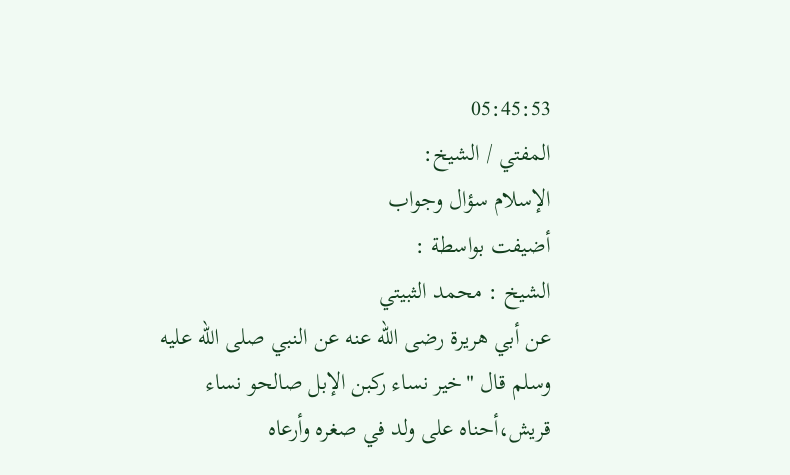05:45:53
المفتي / الشيخ:
الإسلام سؤال وجواب
أضيفت بواسطة :
الشيخ : محمد الثبيتي
عن أبي هريرة رضى الله عنه عن النبي صلى الله عليه وسلم قال "خير نساء ركبن الإبل صالحو نساء قريش،أحناه على ولد في صغره وأرعاه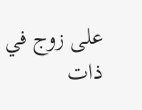على زوج في ذات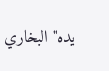يده" البخاري